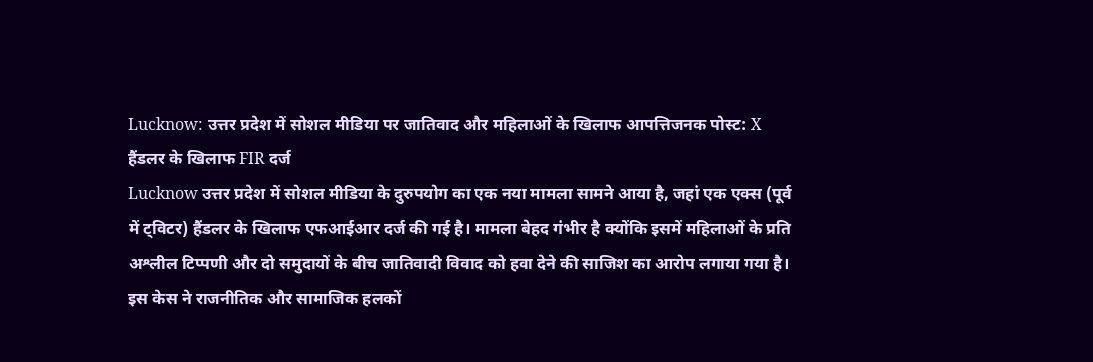Lucknow: उत्तर प्रदेश में सोशल मीडिया पर जातिवाद और महिलाओं के खिलाफ आपत्तिजनक पोस्ट: X हैंडलर के खिलाफ FIR दर्ज
Lucknow उत्तर प्रदेश में सोशल मीडिया के दुरुपयोग का एक नया मामला सामने आया है, जहां एक एक्स (पूर्व में ट्विटर) हैंडलर के खिलाफ एफआईआर दर्ज की गई है। मामला बेहद गंभीर है क्योंकि इसमें महिलाओं के प्रति अश्लील टिप्पणी और दो समुदायों के बीच जातिवादी विवाद को हवा देने की साजिश का आरोप लगाया गया है। इस केस ने राजनीतिक और सामाजिक हलकों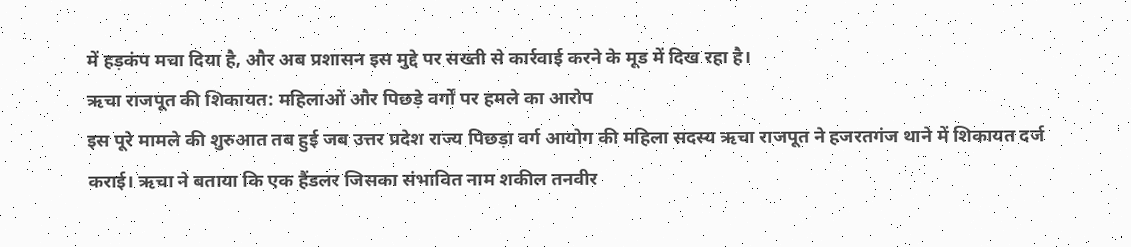में हड़कंप मचा दिया है, और अब प्रशासन इस मुद्दे पर सख्ती से कार्रवाई करने के मूड में दिख रहा है।
ऋचा राजपूत की शिकायत: महिलाओं और पिछड़े वर्गों पर हमले का आरोप
इस पूरे मामले की शुरुआत तब हुई जब उत्तर प्रदेश राज्य पिछड़ा वर्ग आयोग की महिला सदस्य ऋचा राजपूत ने हजरतगंज थाने में शिकायत दर्ज कराई। ऋचा ने बताया कि एक हैंडलर जिसका संभावित नाम शकील तनवीर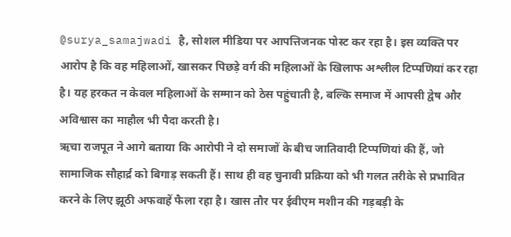@surya_samajwadi है, सोशल मीडिया पर आपत्तिजनक पोस्ट कर रहा है। इस व्यक्ति पर आरोप है कि वह महिलाओं, खासकर पिछड़े वर्ग की महिलाओं के खिलाफ अश्लील टिप्पणियां कर रहा है। यह हरकत न केवल महिलाओं के सम्मान को ठेस पहुंचाती है, बल्कि समाज में आपसी द्वेष और अविश्वास का माहौल भी पैदा करती है।
ऋचा राजपूत ने आगे बताया कि आरोपी ने दो समाजों के बीच जातिवादी टिप्पणियां की हैं, जो सामाजिक सौहार्द्र को बिगाड़ सकती हैं। साथ ही वह चुनावी प्रक्रिया को भी गलत तरीके से प्रभावित करने के लिए झूठी अफवाहें फैला रहा है। खास तौर पर ईवीएम मशीन की गड़बड़ी के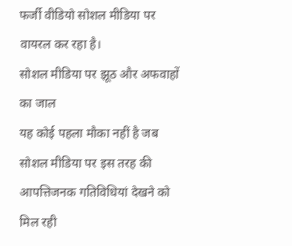फर्जी वीडियो सोशल मीडिया पर वायरल कर रहा है।
सोशल मीडिया पर झूठ और अफवाहों का जाल
यह कोई पहला मौका नहीं है जब सोशल मीडिया पर इस तरह की आपत्तिजनक गतिविधियां देखने को मिल रही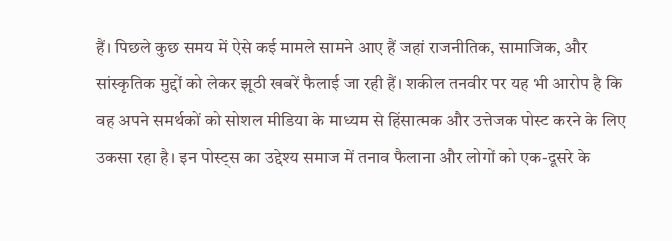हैं। पिछले कुछ समय में ऐसे कई मामले सामने आए हैं जहां राजनीतिक, सामाजिक, और सांस्कृतिक मुद्दों को लेकर झूठी खबरें फैलाई जा रही हैं। शकील तनवीर पर यह भी आरोप है कि वह अपने समर्थकों को सोशल मीडिया के माध्यम से हिंसात्मक और उत्तेजक पोस्ट करने के लिए उकसा रहा है। इन पोस्ट्स का उद्देश्य समाज में तनाव फैलाना और लोगों को एक-दूसरे के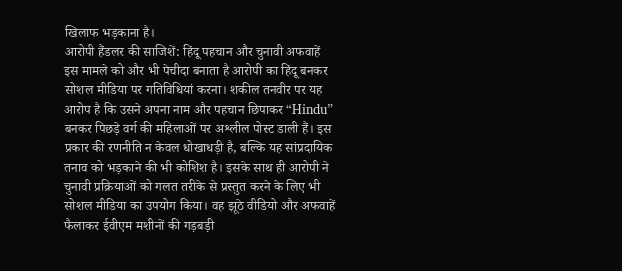खिलाफ भड़काना है।
आरोपी हैंडलर की साजिशें: हिंदू पहचान और चुनावी अफवाहें
इस मामले को और भी पेचीदा बनाता है आरोपी का हिंदू बनकर सोशल मीडिया पर गतिविधियां करना। शकील तनवीर पर यह आरोप है कि उसने अपना नाम और पहचान छिपाकर “Hindu” बनकर पिछड़े वर्ग की महिलाओं पर अश्लील पोस्ट डाली हैं। इस प्रकार की रणनीति न केवल धोखाधड़ी है, बल्कि यह सांप्रदायिक तनाव को भड़काने की भी कोशिश है। इसके साथ ही आरोपी ने चुनावी प्रक्रियाओं को गलत तरीके से प्रस्तुत करने के लिए भी सोशल मीडिया का उपयोग किया। वह झूठे वीडियो और अफवाहें फैलाकर ईवीएम मशीनों की गड़बड़ी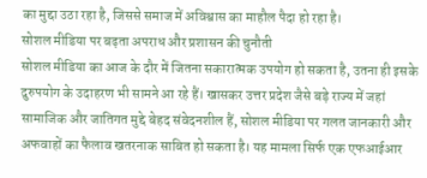का मुद्दा उठा रहा है, जिससे समाज में अविश्वास का माहौल पैदा हो रहा है।
सोशल मीडिया पर बढ़ता अपराध और प्रशासन की चुनौती
सोशल मीडिया का आज के दौर में जितना सकारात्मक उपयोग हो सकता है, उतना ही इसके दुरुपयोग के उदाहरण भी सामने आ रहे हैं। खासकर उत्तर प्रदेश जैसे बड़े राज्य में जहां सामाजिक और जातिगत मुद्दे बेहद संवेदनशील हैं, सोशल मीडिया पर गलत जानकारी और अफवाहों का फैलाव खतरनाक साबित हो सकता है। यह मामला सिर्फ एक एफआईआर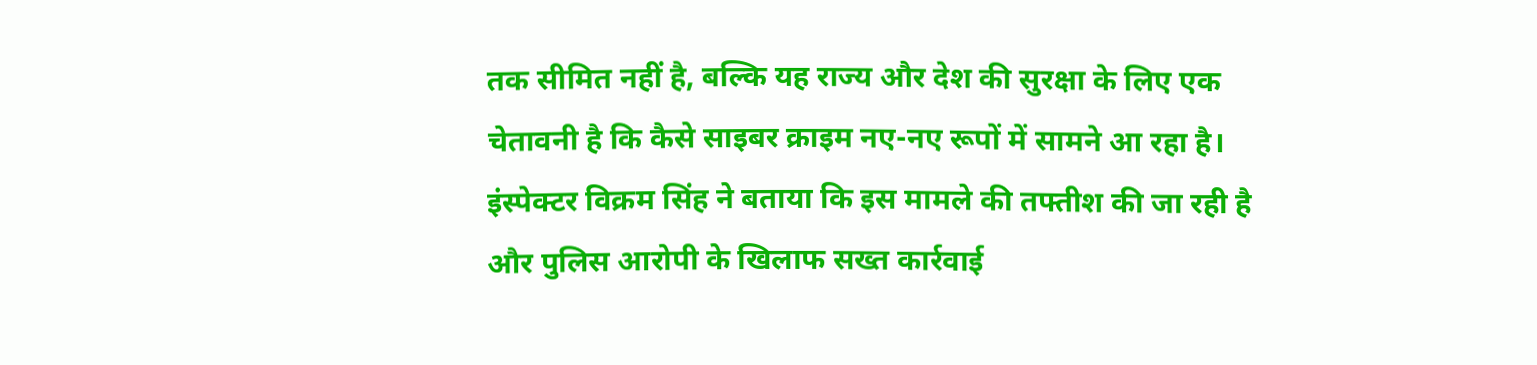तक सीमित नहीं है, बल्कि यह राज्य और देश की सुरक्षा के लिए एक चेतावनी है कि कैसे साइबर क्राइम नए-नए रूपों में सामने आ रहा है।
इंस्पेक्टर विक्रम सिंह ने बताया कि इस मामले की तफ्तीश की जा रही है और पुलिस आरोपी के खिलाफ सख्त कार्रवाई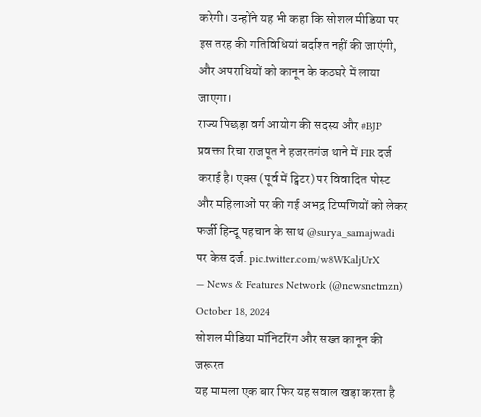करेगी। उन्होंने यह भी कहा कि सोशल मीडिया पर इस तरह की गतिविधियां बर्दाश्त नहीं की जाएंगी, और अपराधियों को कानून के कठघरे में लाया जाएगा।
राज्य पिछड़ा वर्ग आयोग की सदस्य और #BJP प्रवक्ता रिचा राजपूत ने हजरतगंज थाने में FIR दर्ज कराई है। एक्स (पूर्व में ट्विटर) पर विवादित पोस्ट और महिलाओं पर की गई अभद्र टिप्पणियों को लेकर फर्जी हिन्दू पहचान के साथ @surya_samajwadi पर केस दर्ज. pic.twitter.com/w8WKaljUrX
— News & Features Network (@newsnetmzn) October 18, 2024
सोशल मीडिया मॉनिटरिंग और सख्त कानून की जरूरत
यह मामला एक बार फिर यह सवाल खड़ा करता है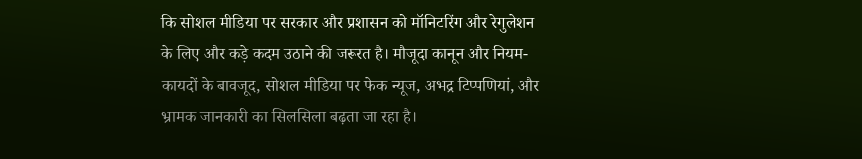कि सोशल मीडिया पर सरकार और प्रशासन को मॉनिटरिंग और रेगुलेशन के लिए और कड़े कदम उठाने की जरूरत है। मौजूदा कानून और नियम-कायदों के बावजूद, सोशल मीडिया पर फेक न्यूज, अभद्र टिप्पणियां, और भ्रामक जानकारी का सिलसिला बढ़ता जा रहा है।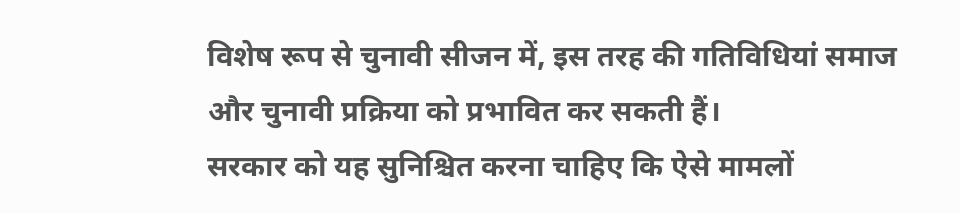विशेष रूप से चुनावी सीजन में, इस तरह की गतिविधियां समाज और चुनावी प्रक्रिया को प्रभावित कर सकती हैं।
सरकार को यह सुनिश्चित करना चाहिए कि ऐसे मामलों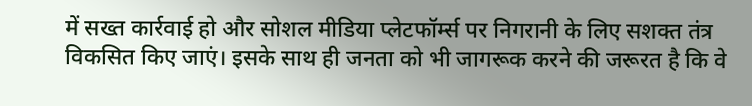में सख्त कार्रवाई हो और सोशल मीडिया प्लेटफॉर्म्स पर निगरानी के लिए सशक्त तंत्र विकसित किए जाएं। इसके साथ ही जनता को भी जागरूक करने की जरूरत है कि वे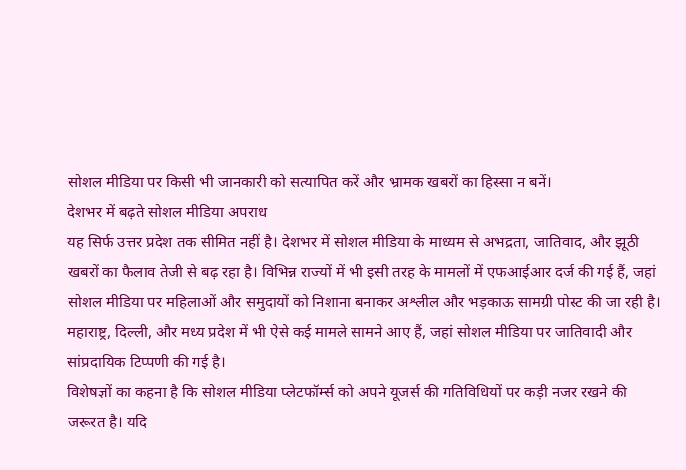सोशल मीडिया पर किसी भी जानकारी को सत्यापित करें और भ्रामक खबरों का हिस्सा न बनें।
देशभर में बढ़ते सोशल मीडिया अपराध
यह सिर्फ उत्तर प्रदेश तक सीमित नहीं है। देशभर में सोशल मीडिया के माध्यम से अभद्रता, जातिवाद, और झूठी खबरों का फैलाव तेजी से बढ़ रहा है। विभिन्न राज्यों में भी इसी तरह के मामलों में एफआईआर दर्ज की गई हैं, जहां सोशल मीडिया पर महिलाओं और समुदायों को निशाना बनाकर अश्लील और भड़काऊ सामग्री पोस्ट की जा रही है। महाराष्ट्र, दिल्ली, और मध्य प्रदेश में भी ऐसे कई मामले सामने आए हैं, जहां सोशल मीडिया पर जातिवादी और सांप्रदायिक टिप्पणी की गई है।
विशेषज्ञों का कहना है कि सोशल मीडिया प्लेटफॉर्म्स को अपने यूजर्स की गतिविधियों पर कड़ी नजर रखने की जरूरत है। यदि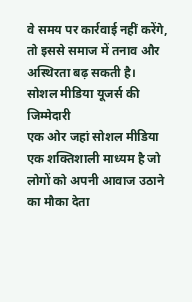वे समय पर कार्रवाई नहीं करेंगे, तो इससे समाज में तनाव और अस्थिरता बढ़ सकती है।
सोशल मीडिया यूजर्स की जिम्मेदारी
एक ओर जहां सोशल मीडिया एक शक्तिशाली माध्यम है जो लोगों को अपनी आवाज उठाने का मौका देता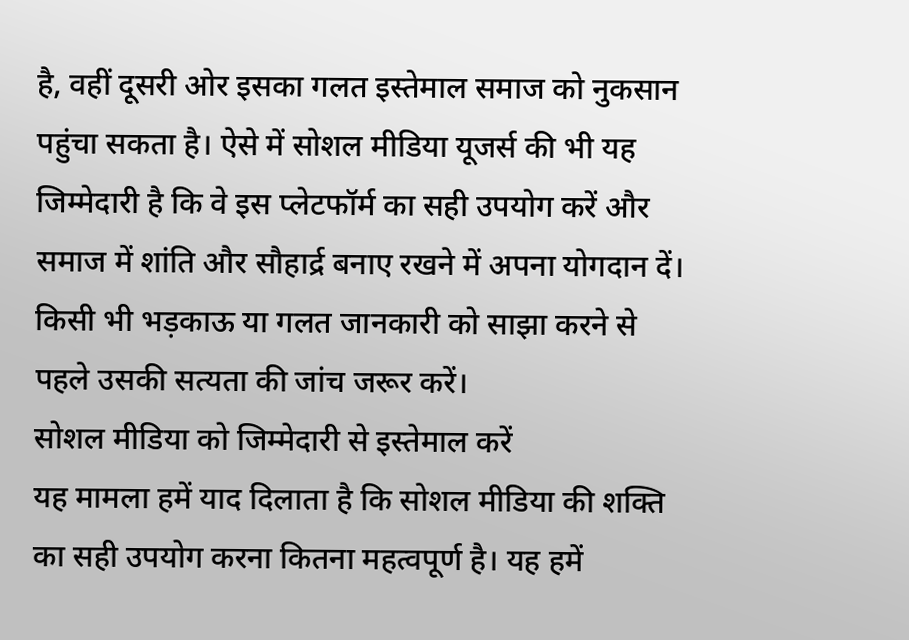है, वहीं दूसरी ओर इसका गलत इस्तेमाल समाज को नुकसान पहुंचा सकता है। ऐसे में सोशल मीडिया यूजर्स की भी यह जिम्मेदारी है कि वे इस प्लेटफॉर्म का सही उपयोग करें और समाज में शांति और सौहार्द्र बनाए रखने में अपना योगदान दें। किसी भी भड़काऊ या गलत जानकारी को साझा करने से पहले उसकी सत्यता की जांच जरूर करें।
सोशल मीडिया को जिम्मेदारी से इस्तेमाल करें
यह मामला हमें याद दिलाता है कि सोशल मीडिया की शक्ति का सही उपयोग करना कितना महत्वपूर्ण है। यह हमें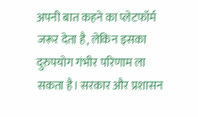अपनी बात कहने का प्लेटफॉर्म जरूर देता है, लेकिन इसका दुरुपयोग गंभीर परिणाम ला सकता है। सरकार और प्रशासन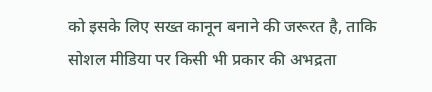को इसके लिए सख्त कानून बनाने की जरूरत है, ताकि सोशल मीडिया पर किसी भी प्रकार की अभद्रता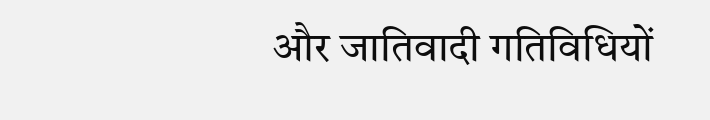और जातिवादी गतिविधियों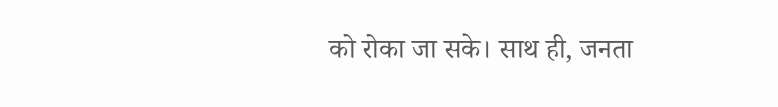को रोका जा सके। साथ ही, जनता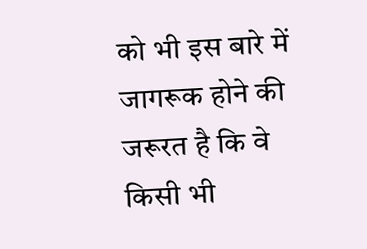को भी इस बारे में जागरूक होने की जरूरत है कि वे किसी भी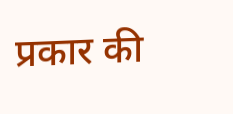प्रकार की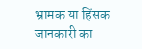भ्रामक या हिंसक जानकारी का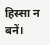हिस्सा न बनें।